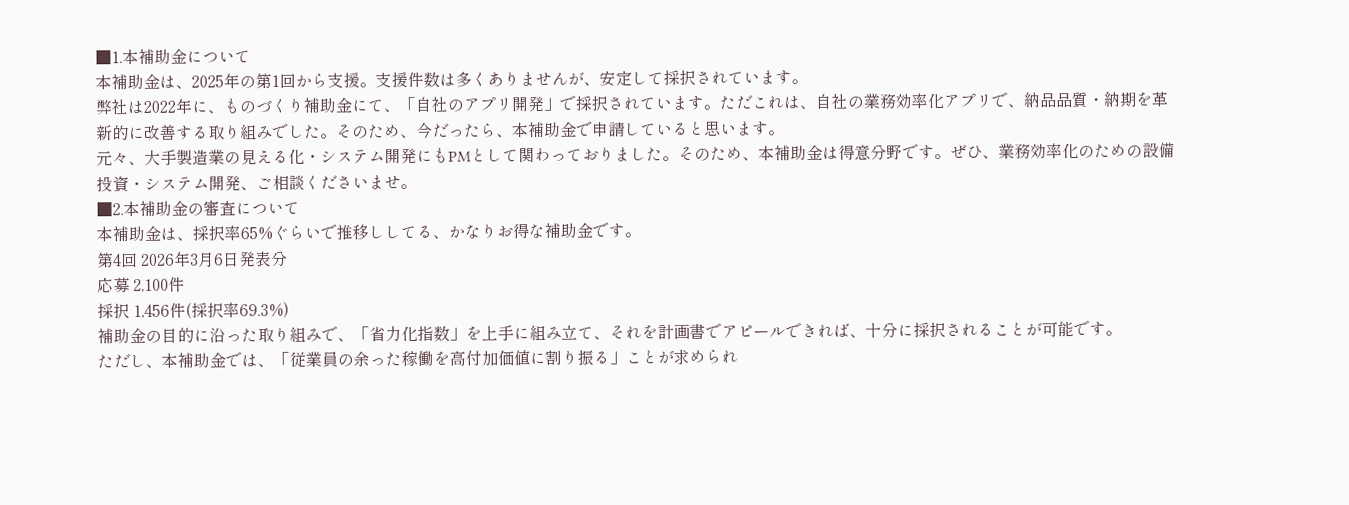■1.本補助金について
本補助金は、2025年の第1回から支援。支援件数は多くありませんが、安定して採択されています。
弊社は2022年に、ものづくり補助金にて、「自社のアプリ開発」で採択されています。ただこれは、自社の業務効率化アプリで、納品品質・納期を革新的に改善する取り組みでした。そのため、今だったら、本補助金で申請していると思います。
元々、大手製造業の見える化・システム開発にもPMとして関わっておりました。そのため、本補助金は得意分野です。ぜひ、業務効率化のための設備投資・システム開発、ご相談くださいませ。
■2.本補助金の審査について
本補助金は、採択率65%ぐらいで推移ししてる、かなりお得な補助金です。
第4回 2026年3月6日発表分
応募 2,100件
採択 1,456件(採択率69.3%)
補助金の目的に沿った取り組みで、「省力化指数」を上手に組み立て、それを計画書でアピールできれば、十分に採択されることが可能です。
ただし、本補助金では、「従業員の余った稼働を高付加価値に割り振る」ことが求められ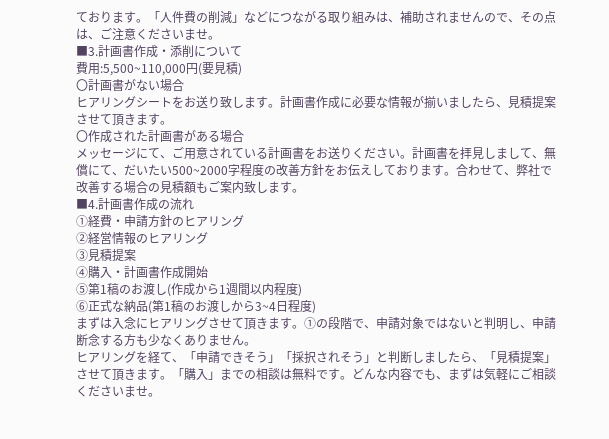ております。「人件費の削減」などにつながる取り組みは、補助されませんので、その点は、ご注意くださいませ。
■3.計画書作成・添削について
費用:5,500~110,000円(要見積)
〇計画書がない場合
ヒアリングシートをお送り致します。計画書作成に必要な情報が揃いましたら、見積提案させて頂きます。
〇作成された計画書がある場合
メッセージにて、ご用意されている計画書をお送りください。計画書を拝見しまして、無償にて、だいたい500~2000字程度の改善方針をお伝えしております。合わせて、弊社で改善する場合の見積額もご案内致します。
■4.計画書作成の流れ
①経費・申請方針のヒアリング
②経営情報のヒアリング
③見積提案
④購入・計画書作成開始
⑤第1稿のお渡し(作成から1週間以内程度)
⑥正式な納品(第1稿のお渡しから3~4日程度)
まずは入念にヒアリングさせて頂きます。①の段階で、申請対象ではないと判明し、申請断念する方も少なくありません。
ヒアリングを経て、「申請できそう」「採択されそう」と判断しましたら、「見積提案」させて頂きます。「購入」までの相談は無料です。どんな内容でも、まずは気軽にご相談くださいませ。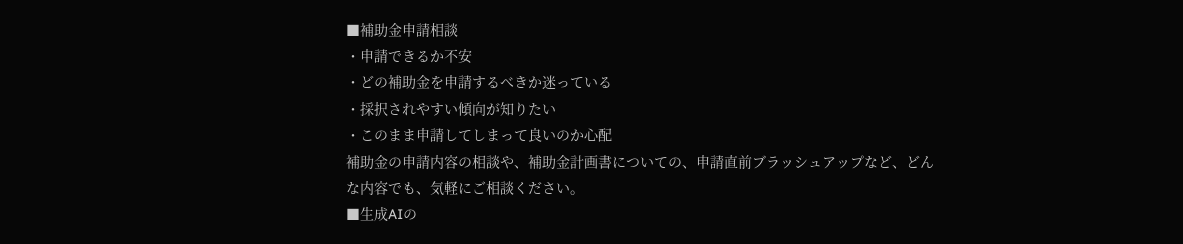■補助金申請相談
・申請できるか不安
・どの補助金を申請するべきか迷っている
・採択されやすい傾向が知りたい
・このまま申請してしまって良いのか心配
補助金の申請内容の相談や、補助金計画書についての、申請直前ブラッシュアップなど、どんな内容でも、気軽にご相談ください。
■生成AIの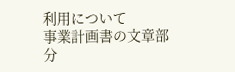利用について
事業計画書の文章部分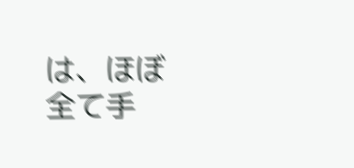は、ほぼ全て手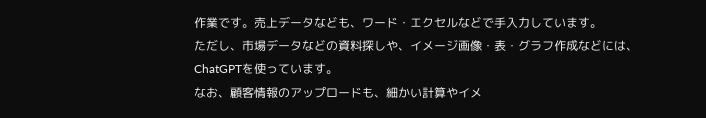作業です。売上データなども、ワード・エクセルなどで手入力しています。
ただし、市場データなどの資料探しや、イメージ画像・表・グラフ作成などには、ChatGPTを使っています。
なお、顧客情報のアップロードも、細かい計算やイメ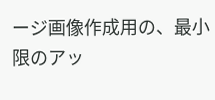ージ画像作成用の、最小限のアッ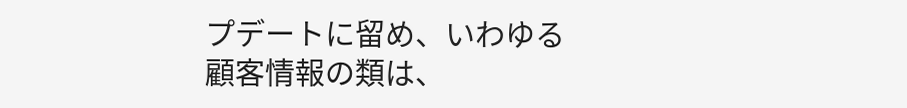プデートに留め、いわゆる顧客情報の類は、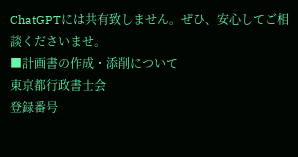ChatGPTには共有致しません。ぜひ、安心してご相談くださいませ。
■計画書の作成・添削について
東京都行政書士会
登録番号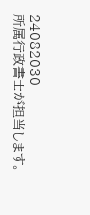24082030
所属行政書士が担当します。